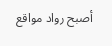أصبح رواد مواقع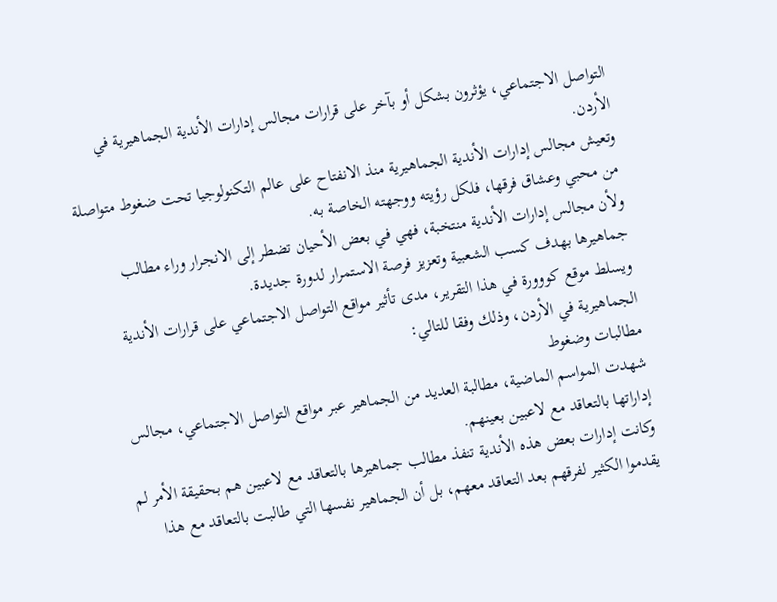التواصل الاجتماعي، يؤثرون بشكل أو بآخر على قرارات مجالس إدارات الأندية الجماهيرية في الأردن.
وتعيش مجالس إدارات الأندية الجماهيرية منذ الانفتاح على عالم التكنولوجيا تحت ضغوط متواصلة من محبي وعشاق فرقها، فلكل رؤيته ووجهته الخاصة به.
ولأن مجالس إدارات الأندية منتخبة، فهي في بعض الأحيان تضطر إلى الانجرار وراء مطالب جماهيرها بهدف كسب الشعبية وتعزيز فرصة الاستمرار لدورة جديدة.
ويسلط موقع كووورة في هذا التقرير، مدى تأثير مواقع التواصل الاجتماعي على قرارات الأندية الجماهيرية في الأردن، وذلك وفقا للتالي:
مطالبات وضغوط
شهدت المواسم الماضية، مطالبة العديد من الجماهير عبر مواقع التواصل الاجتماعي، مجالس إداراتها بالتعاقد مع لاعبين بعينهم.
وكانت إدارات بعض هذه الأندية تنفذ مطالب جماهيرها بالتعاقد مع لاعبين هم بحقيقة الأمر لم يقدموا الكثير لفرقهم بعد التعاقد معهم، بل أن الجماهير نفسها التي طالبت بالتعاقد مع هذا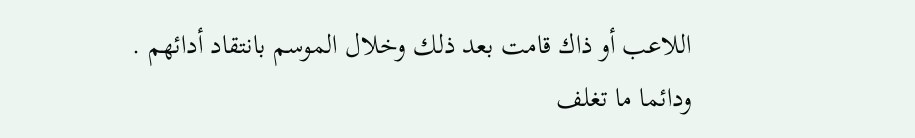اللاعب أو ذاك قامت بعد ذلك وخلال الموسم بانتقاد أدائهم .
ودائما ما تغلف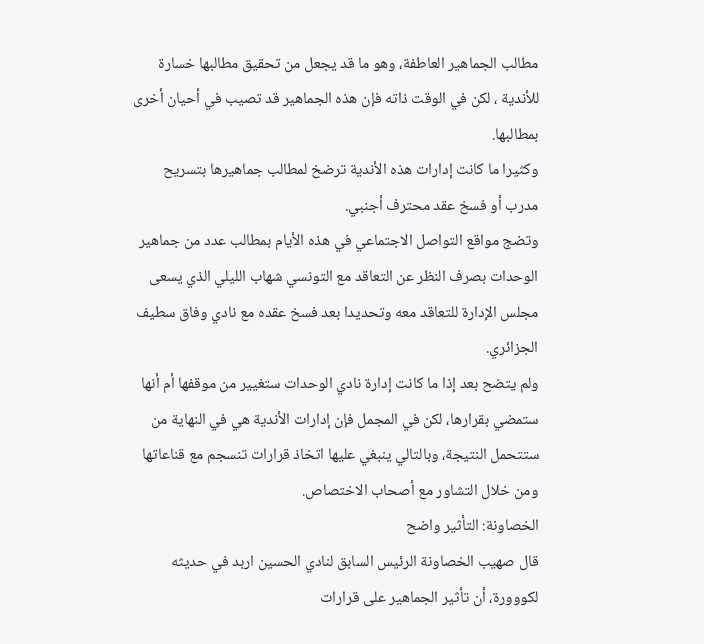مطالب الجماهير العاطفة، وهو ما قد يجعل من تحقيق مطالبها خسارة للأندية ، لكن في الوقت ذاته فإن هذه الجماهير قد تصيب في أحيان أخرى بمطالبها.
وكثيرا ما كانت إدارات هذه الأندية ترضخ لمطالب جماهيرها بتسريح مدرب أو فسخ عقد محترف أجنبي.
وتضج مواقع التواصل الاجتماعي في هذه الأيام بمطالب عدد من جماهير الوحدات بصرف النظر عن التعاقد مع التونسي شهاب الليلي الذي يسعى مجلس الإدارة للتعاقد معه وتحديدا بعد فسخ عقده مع نادي وفاق سطيف الجزائري.
ولم يتضح بعد إذا ما كانت إدارة نادي الوحدات ستغيير من موقفها أم أنها ستمضي بقرارها، لكن في المجمل فإن إدارات الأندية هي في النهاية من ستتحمل النتيجة، وبالتالي ينبغي عليها اتخاذ قرارات تنسجم مع قناعاتها ومن خلال التشاور مع أصحاب الاختصاص.
الخصاونة: التأثير واضح
قال صهيب الخصاونة الرئيس السابق لنادي الحسين اربد في حديثه لكووورة، أن تأثير الجماهير على قرارات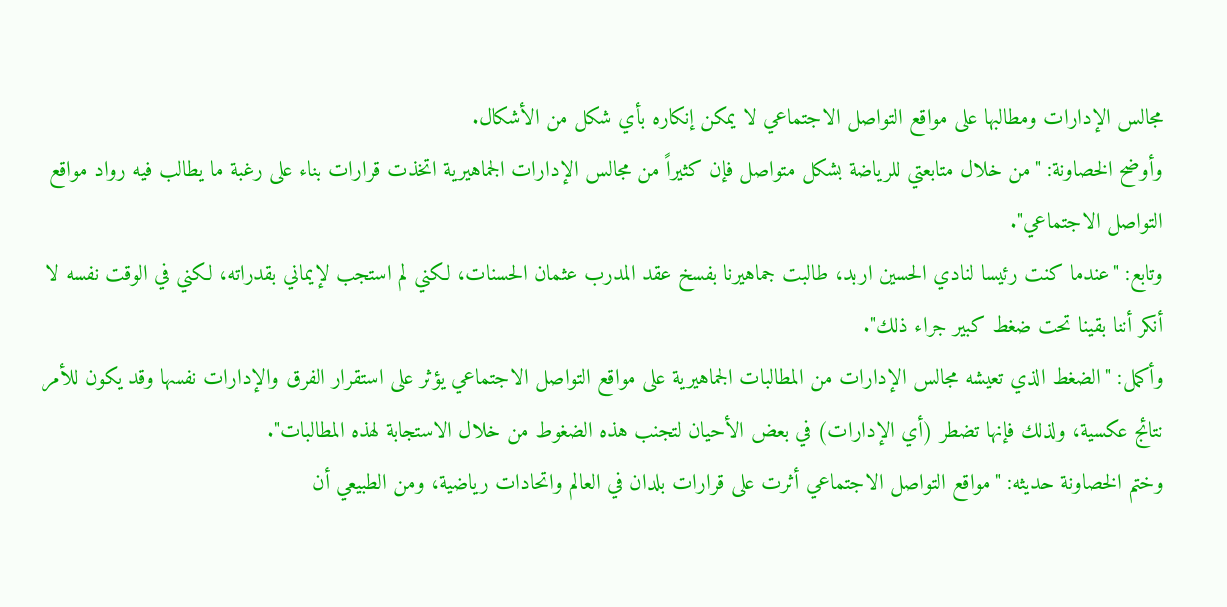مجالس الإدارات ومطالبها على مواقع التواصل الاجتماعي لا يمكن إنكاره بأي شكل من الأشكال.
وأوضح الخصاونة: "من خلال متابعتي للرياضة بشكل متواصل فإن كثيراً من مجالس الإدارات الجماهيرية اتخذت قرارات بناء على رغبة ما يطالب فيه رواد مواقع التواصل الاجتماعي".
وتابع: "عندما كنت رئيسا لنادي الحسين اربد، طالبت جماهيرنا بفسخ عقد المدرب عثمان الحسنات، لكني لم استجب لإيماني بقدراته، لكني في الوقت نفسه لا أنكر أننا بقينا تحت ضغط كبير جراء ذلك".
وأكمل: "الضغط الذي تعيشه مجالس الإدارات من المطالبات الجماهيرية على مواقع التواصل الاجتماعي يؤثر على استقرار الفرق والإدارات نفسها وقد يكون للأمر نتائج عكسية، ولذلك فإنها تضطر (أي الإدارات) في بعض الأحيان لتجنب هذه الضغوط من خلال الاستجابة لهذه المطالبات".
وختم الخصاونة حديثه: "مواقع التواصل الاجتماعي أثرت على قرارات بلدان في العالم واتحادات رياضية، ومن الطبيعي أن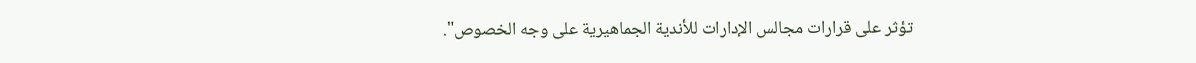تؤثر على قرارات مجالس الإدارات للأندية الجماهيرية على وجه الخصوص".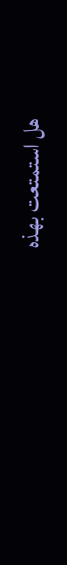هل استمتعت بهذه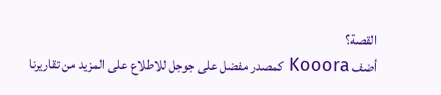القصة؟
أضف Kooora كمصدر مفضل على جوجل للاطلاع على المزيد من تقاريرنا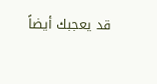قد يعجبك أيضاً